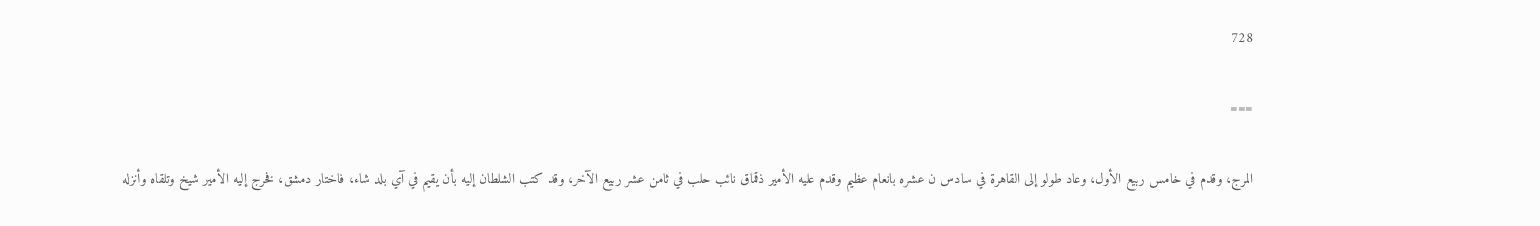728

===

المرج، وقدم في خامس ربيع الأول، وعاد طولو إلى القاهرة في سادس ن عشره بانعام عظيم وقدم عليه الأمير ذقماق نائب حلب في ثامن عشر ربيع الآخر، وقد كتب الشلطان إليه بأن يقيم في آي بلد شاء، فاختار دمشق، فخرج إليه الأمير شيخ وتلقاه وأنزله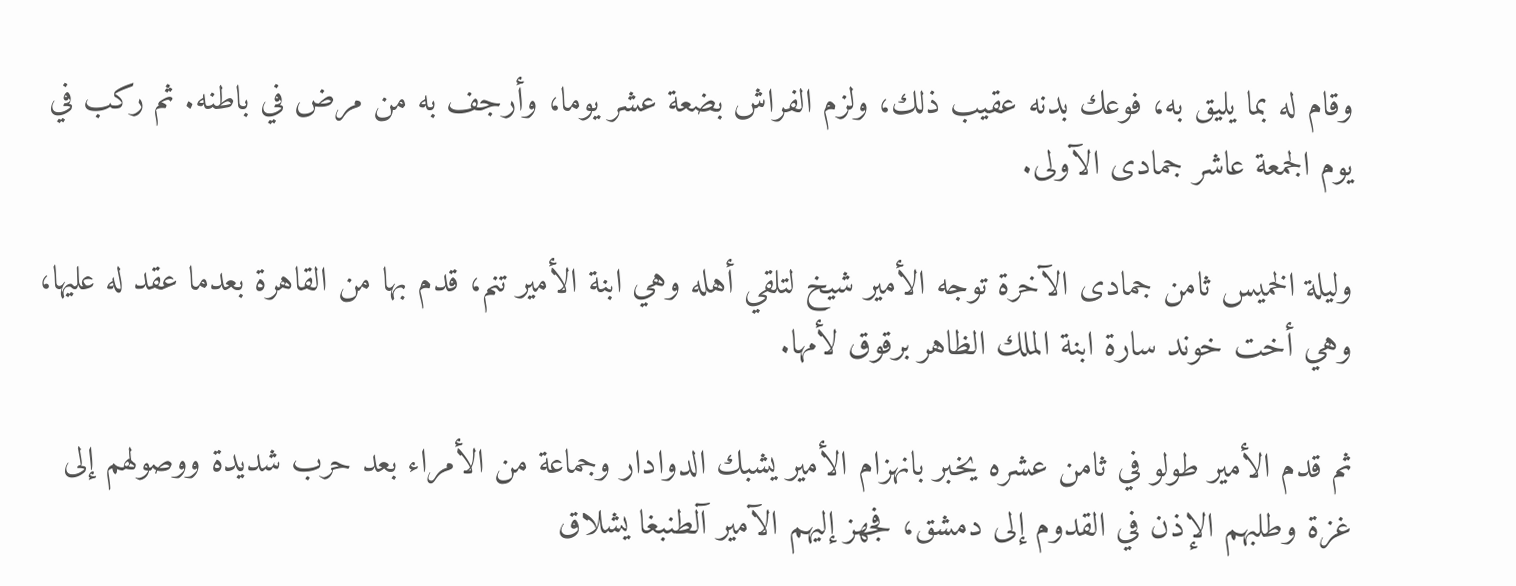وقام له بما يليق به، فوعك بدنه عقيب ذلك، ولزم الفراش بضعة عشر يوما، وأرجف به من مرض في باطنه. ثم ركب في يوم الجمعة عاشر جمادى الآولى.

وليلة الخميس ثامن جمادى الآخرة توجه الأمير شيخ لتلقي أهله وهي ابنة الأمير تنم، قدم بها من القاهرة بعدما عقد له عليها، وهي أخت خوند سارة ابنة الملك الظاهر برقوق لأمها.

ثم قدم الأمير طولو في ثامن عشره يخبر بانهزام الأمير يشبك الدوادار وجماعة من الأمراء بعد حرب شديدة ووصولهم إلى غزة وطلبهم الإذن في القدوم إلى دمشق، فجهز إليهم الآمير آلطنبغا يشلاق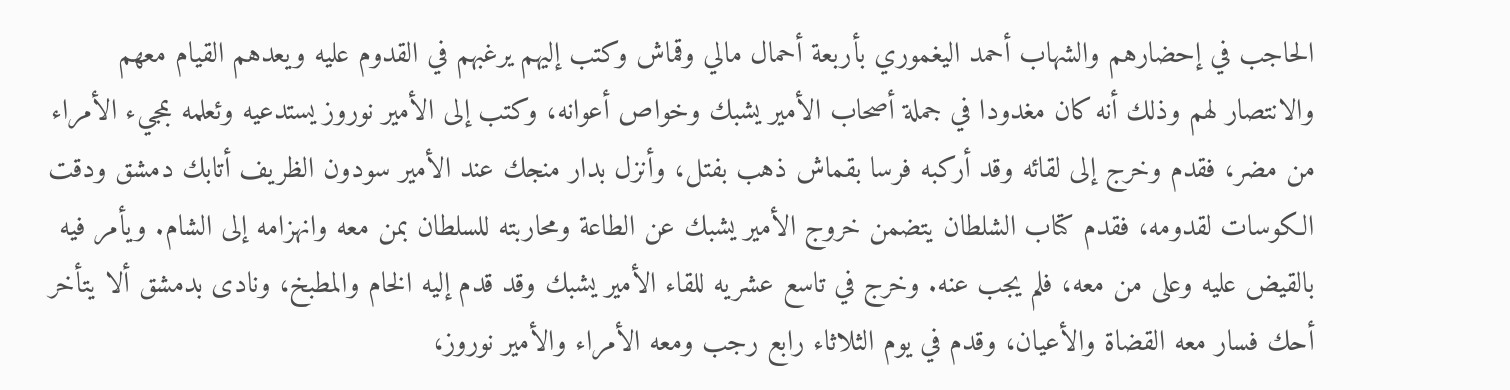الحاجب في إحضارهم والشهاب أحمد اليغموري بأربعة أحمال مالي وقماش وكتب إليهم يرغبهم في القدوم عليه ويعدهم القيام معهم والانتصار لهم وذلك أنه كان مغدودا في جملة أصحاب الأمير يشبك وخواص أعوانه، وكتب إلى الأمير نوروز يستدعيه وئعلمه بمجيء الأمراء من مضر، فقدم وخرج إلى لقائه وقد أركبه فرسا بقماش ذهب بفتل، وأنزل بدار منجك عند الأمير سودون الظريف أتابك دمشق ودقت الكوسات لقدومه، فقدم كتاب الشلطان يتضمن خروج الأمير يشبك عن الطاعة ومحاربته للسلطان بمن معه وانهزامه إلى الشام. ويأمر فيه بالقيض عليه وعلى من معه، فلم يجب عنه. وخرج في تاسع عشريه للقاء الأمير يشبك وقد قدم إليه الخام والمطبخ، ونادى بدمشق ألا يتأخر أحك فسار معه القضاة والأعيان، وقدم في يوم الثلاثاء رابع رجب ومعه الأمراء والأمير نوروز،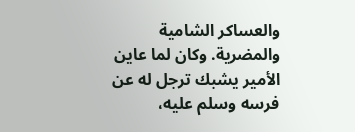والعساكر الشامية والمضرية. وكان لما عاين الأمير يشبك ترجل له عن فرسه وسلم عليه،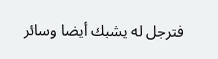فترجل له يشبك أيضا وسائر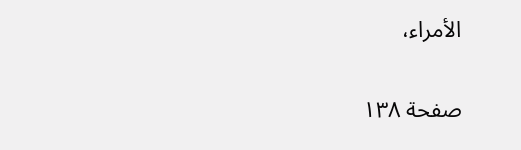الأمراء،

صفحة ١٣٨